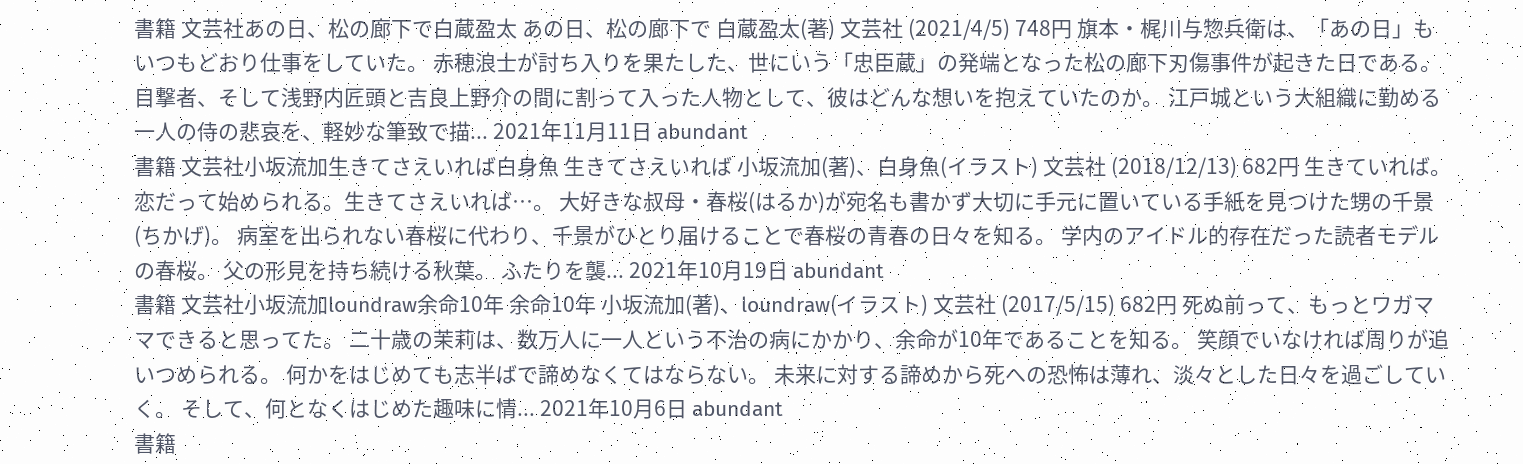書籍 文芸社あの日、松の廊下で白蔵盈太 あの日、松の廊下で 白蔵盈太(著) 文芸社 (2021/4/5) 748円 旗本・梶川与惣兵衛は、「あの日」もいつもどおり仕事をしていた。 赤穂浪士が討ち入りを果たした、世にいう「忠臣蔵」の発端となった松の廊下刃傷事件が起きた日である。 目撃者、そして浅野内匠頭と吉良上野介の間に割って入った人物として、彼はどんな想いを抱えていたのか。 江戸城という大組織に勤める一人の侍の悲哀を、軽妙な筆致で描... 2021年11月11日 abundant
書籍 文芸社小坂流加生きてさえいれば白身魚 生きてさえいれば 小坂流加(著)、白身魚(イラスト) 文芸社 (2018/12/13) 682円 生きていれば。恋だって始められる。生きてさえいれば…。 大好きな叔母・春桜(はるか)が宛名も書かず大切に手元に置いている手紙を見つけた甥の千景(ちかげ)。 病室を出られない春桜に代わり、千景がひとり届けることで春桜の青春の日々を知る。 学内のアイドル的存在だった読者モデルの春桜。 父の形見を持ち続ける秋葉。 ふたりを襲... 2021年10月19日 abundant
書籍 文芸社小坂流加loundraw余命10年 余命10年 小坂流加(著)、loundraw(イラスト) 文芸社 (2017/5/15) 682円 死ぬ前って、もっとワガママできると思ってた。 二十歳の茉莉は、数万人に一人という不治の病にかかり、余命が10年であることを知る。 笑顔でいなければ周りが追いつめられる。 何かをはじめても志半ばで諦めなくてはならない。 未来に対する諦めから死への恐怖は薄れ、淡々とした日々を過ごしていく。 そして、何となくはじめた趣味に情... 2021年10月6日 abundant
書籍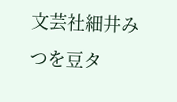文芸社細井みつを豆タ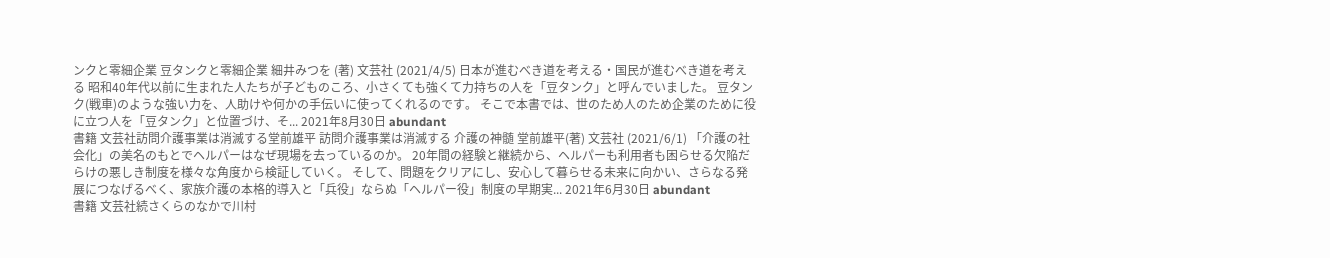ンクと零細企業 豆タンクと零細企業 細井みつを (著) 文芸社 (2021/4/5) 日本が進むべき道を考える・国民が進むべき道を考える 昭和40年代以前に生まれた人たちが子どものころ、小さくても強くて力持ちの人を「豆タンク」と呼んでいました。 豆タンク(戦車)のような強い力を、人助けや何かの手伝いに使ってくれるのです。 そこで本書では、世のため人のため企業のために役に立つ人を「豆タンク」と位置づけ、そ... 2021年8月30日 abundant
書籍 文芸社訪問介護事業は消滅する堂前雄平 訪問介護事業は消滅する 介護の神髄 堂前雄平(著) 文芸社 (2021/6/1) 「介護の社会化」の美名のもとでヘルパーはなぜ現場を去っているのか。 20年間の経験と継続から、ヘルパーも利用者も困らせる欠陥だらけの悪しき制度を様々な角度から検証していく。 そして、問題をクリアにし、安心して暮らせる未来に向かい、さらなる発展につなげるべく、家族介護の本格的導入と「兵役」ならぬ「ヘルパー役」制度の早期実... 2021年6月30日 abundant
書籍 文芸社続さくらのなかで川村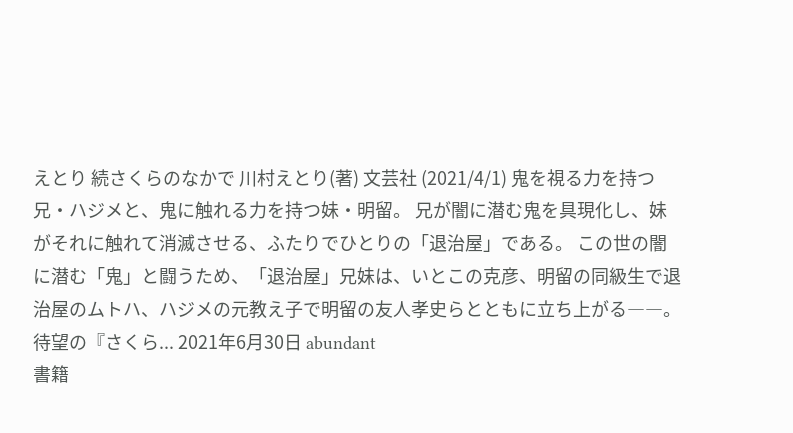えとり 続さくらのなかで 川村えとり(著) 文芸社 (2021/4/1) 鬼を視る力を持つ兄・ハジメと、鬼に触れる力を持つ妹・明留。 兄が闇に潜む鬼を具現化し、妹がそれに触れて消滅させる、ふたりでひとりの「退治屋」である。 この世の闇に潜む「鬼」と闘うため、「退治屋」兄妹は、いとこの克彦、明留の同級生で退治屋のムトハ、ハジメの元教え子で明留の友人孝史らとともに立ち上がる――。 待望の『さくら... 2021年6月30日 abundant
書籍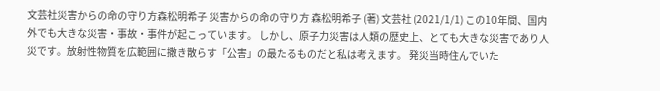文芸社災害からの命の守り方森松明希子 災害からの命の守り方 森松明希子 (著) 文芸社 (2021/1/1) この10年間、国内外でも大きな災害・事故・事件が起こっています。 しかし、原子力災害は人類の歴史上、とても大きな災害であり人災です。放射性物質を広範囲に撒き散らす「公害」の最たるものだと私は考えます。 発災当時住んでいた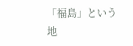「福島」という地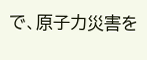で、原子力災害を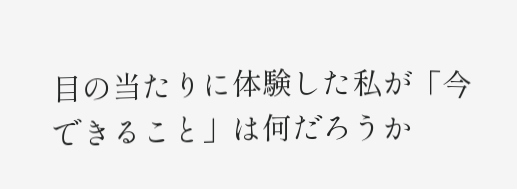目の当たりに体験した私が「今できること」は何だろうか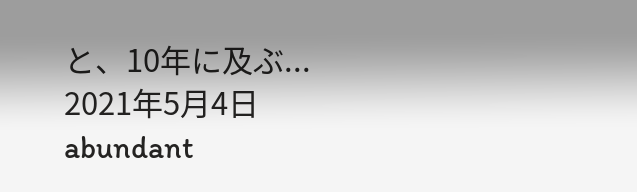と、10年に及ぶ... 2021年5月4日 abundant